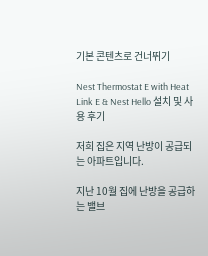기본 콘텐츠로 건너뛰기

Nest Thermostat E with Heat Link E & Nest Hello 설치 및 사용 후기

저희 집은 지역 난방이 공급되는 아파트입니다.

지난 10월 집에 난방을 공급하는 밸브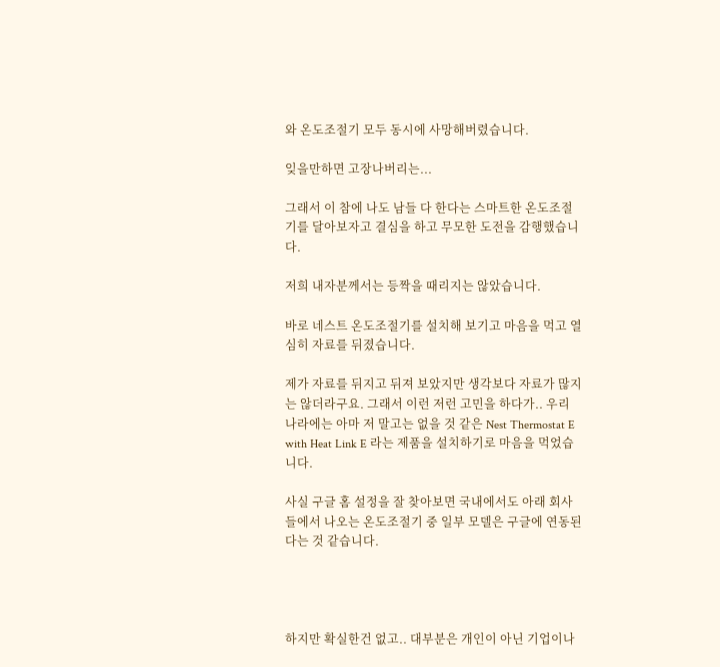와 온도조절기 모두 동시에 사망해버렸습니다.

잊을만하면 고장나버리는...

그래서 이 참에 나도 남들 다 한다는 스마트한 온도조절기를 달아보자고 결심을 하고 무모한 도전을 감행했습니다.

저희 내자분께서는 등짝을 때리지는 않았습니다.

바로 네스트 온도조절기를 설치해 보기고 마음을 먹고 열심히 자료를 뒤졌습니다.

제가 자료를 뒤지고 뒤져 보았지만 생각보다 자료가 많지는 않더라구요. 그래서 이런 저런 고민을 하다가.. 우리 나라에는 아마 저 말고는 없을 것 같은 Nest Thermostat E with Heat Link E 라는 제품을 설치하기로 마음을 먹었습니다.

사실 구글 홈 설정을 잘 찾아보면 국내에서도 아래 회사들에서 나오는 온도조절기 중 일부 모델은 구글에 연동된다는 것 같습니다.




하지만 확실한건 없고.. 대부분은 개인이 아닌 기업이나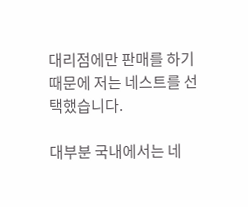대리점에만 판매를 하기 때문에 저는 네스트를 선택했습니다.

대부분 국내에서는 네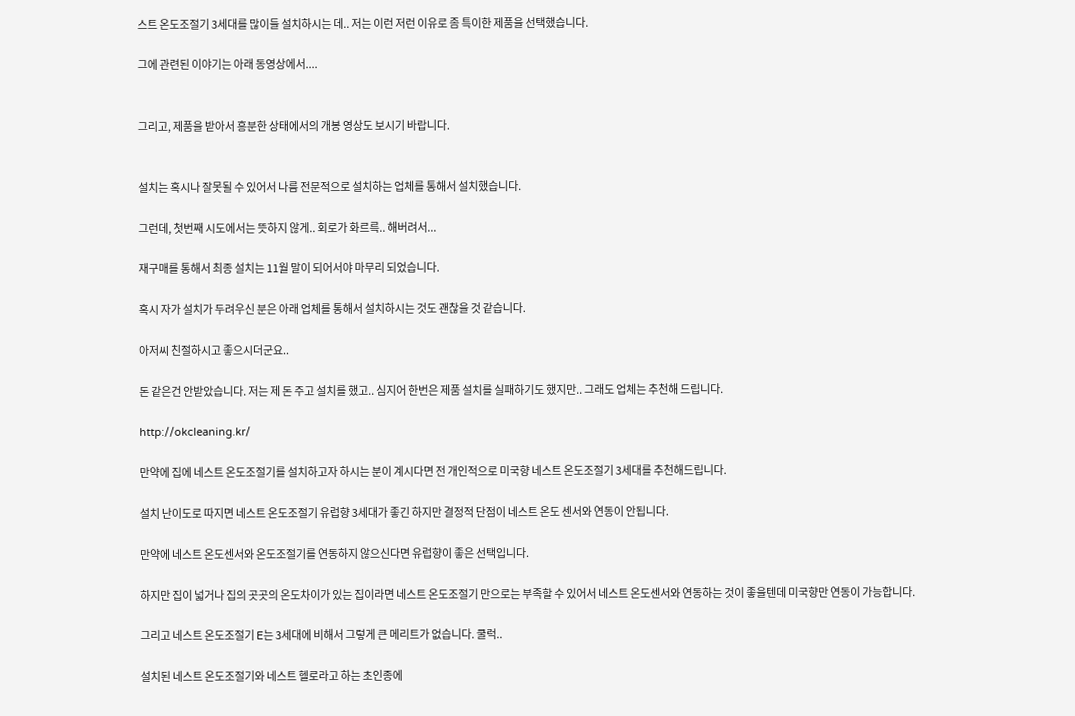스트 온도조절기 3세대를 많이들 설치하시는 데.. 저는 이런 저런 이유로 좀 특이한 제품을 선택했습니다.

그에 관련된 이야기는 아래 동영상에서....


그리고, 제품을 받아서 흥분한 상태에서의 개봉 영상도 보시기 바랍니다.


설치는 혹시나 잘못될 수 있어서 나름 전문적으로 설치하는 업체를 통해서 설치했습니다.

그런데, 첫번째 시도에서는 뜻하지 않게.. 회로가 화르륵.. 해버려서...

재구매를 통해서 최종 설치는 11월 말이 되어서야 마무리 되었습니다.

혹시 자가 설치가 두려우신 분은 아래 업체를 통해서 설치하시는 것도 괜찮을 것 같습니다.

아저씨 친절하시고 좋으시더군요..

돈 같은건 안받았습니다. 저는 제 돈 주고 설치를 했고.. 심지어 한번은 제품 설치를 실패하기도 했지만.. 그래도 업체는 추천해 드립니다.

http://okcleaning.kr/

만약에 집에 네스트 온도조절기를 설치하고자 하시는 분이 계시다면 전 개인적으로 미국향 네스트 온도조절기 3세대를 추천해드립니다.

설치 난이도로 따지면 네스트 온도조절기 유럽향 3세대가 좋긴 하지만 결정적 단점이 네스트 온도 센서와 연동이 안됩니다.

만약에 네스트 온도센서와 온도조절기를 연동하지 않으신다면 유럽향이 좋은 선택입니다.

하지만 집이 넓거나 집의 곳곳의 온도차이가 있는 집이라면 네스트 온도조절기 만으로는 부족할 수 있어서 네스트 온도센서와 연동하는 것이 좋을텐데 미국향만 연동이 가능합니다.

그리고 네스트 온도조절기 E는 3세대에 비해서 그렇게 큰 메리트가 없습니다. 쿨럭..

설치된 네스트 온도조절기와 네스트 헬로라고 하는 초인종에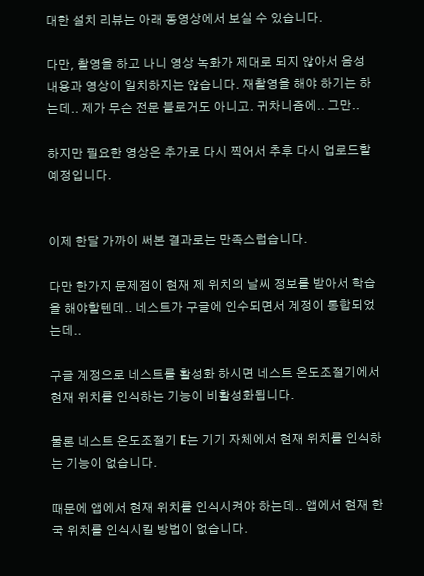대한 설치 리뷰는 아래 동영상에서 보실 수 있습니다.

다만, 촬영을 하고 나니 영상 녹화가 제대로 되지 않아서 음성 내용과 영상이 일치하지는 않습니다. 재촬영을 해야 하기는 하는데.. 제가 무슨 전문 블로거도 아니고. 귀차니즘에.. 그만..

하지만 필요한 영상은 추가로 다시 찍어서 추후 다시 업로드할 예정입니다.


이제 한달 가까이 써본 결과로는 만족스럽습니다.

다만 한가지 문제점이 현재 제 위치의 날씨 정보를 받아서 학습을 해야할텐데.. 네스트가 구글에 인수되면서 계정이 통합되었는데..

구글 계정으로 네스트를 활성화 하시면 네스트 온도조절기에서 현재 위치를 인식하는 기능이 비활성화됩니다.

물론 네스트 온도조절기 E는 기기 자체에서 현재 위치를 인식하는 기능이 없습니다.

때문에 앱에서 현재 위치를 인식시켜야 하는데.. 앱에서 현재 한국 위치를 인식시킬 방법이 없습니다.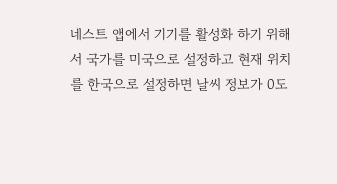네스트 앱에서 기기를 활성화 하기 위해서 국가를 미국으로 설정하고 현재 위치를 한국으로 설정하면 날씨 정보가 0도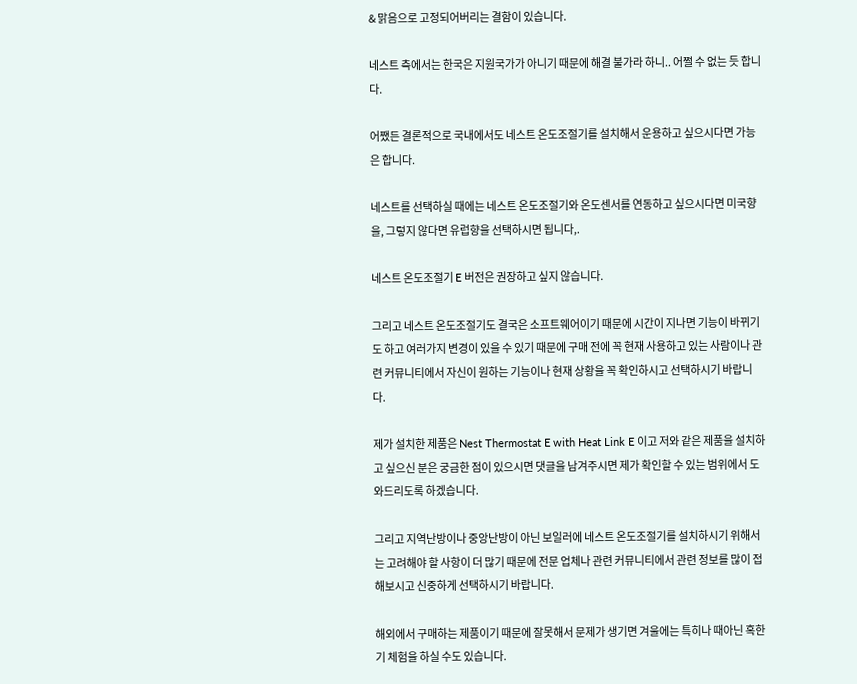& 맑음으로 고정되어버리는 결함이 있습니다.

네스트 측에서는 한국은 지원국가가 아니기 때문에 해결 불가라 하니.. 어쩔 수 없는 듯 합니다.

어쨌든 결론적으로 국내에서도 네스트 온도조절기를 설치해서 운용하고 싶으시다면 가능은 합니다.

네스트를 선택하실 때에는 네스트 온도조절기와 온도센서를 연동하고 싶으시다면 미국향을, 그렇지 않다면 유럽향을 선택하시면 됩니다,.

네스트 온도조절기 E 버전은 권장하고 싶지 않습니다.

그리고 네스트 온도조절기도 결국은 소프트웨어이기 때문에 시간이 지나면 기능이 바뀌기도 하고 여러가지 변경이 있을 수 있기 때문에 구매 전에 꼭 현재 사용하고 있는 사람이나 관련 커뮤니티에서 자신이 원하는 기능이나 현재 상황을 꼭 확인하시고 선택하시기 바랍니다.

제가 설치한 제품은 Nest Thermostat E with Heat Link E 이고 저와 같은 제품을 설치하고 싶으신 분은 궁금한 점이 있으시면 댓글을 남겨주시면 제가 확인할 수 있는 범위에서 도와드리도록 하겠습니다.

그리고 지역난방이나 중앙난방이 아닌 보일러에 네스트 온도조절기를 설치하시기 위해서는 고려해야 할 사항이 더 많기 때문에 전문 업체나 관련 커뮤니티에서 관련 정보를 많이 접해보시고 신중하게 선택하시기 바랍니다.

해외에서 구매하는 제품이기 때문에 잘못해서 문제가 생기면 겨울에는 특히나 때아닌 혹한기 체험을 하실 수도 있습니다.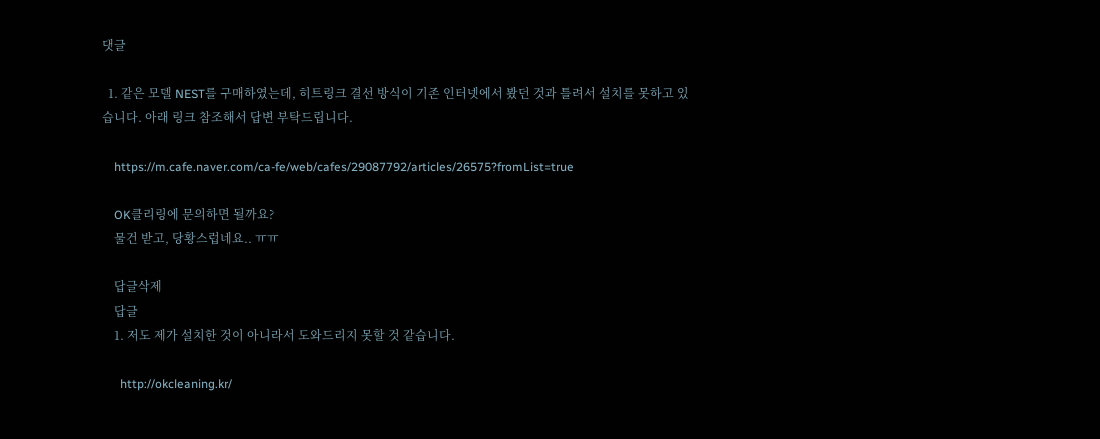댓글

  1. 같은 모델 NEST를 구매하였는데, 히트링크 결선 방식이 기존 인터넷에서 봤던 것과 틀려서 설치를 못하고 있습니다. 아래 링크 참조해서 답변 부탁드립니다.

    https://m.cafe.naver.com/ca-fe/web/cafes/29087792/articles/26575?fromList=true

    OK클리링에 문의하면 될까요?
    물건 받고, 당황스럽네요.. ㅠㅠ

    답글삭제
    답글
    1. 저도 제가 설치한 것이 아니라서 도와드리지 못할 것 같습니다.

      http://okcleaning.kr/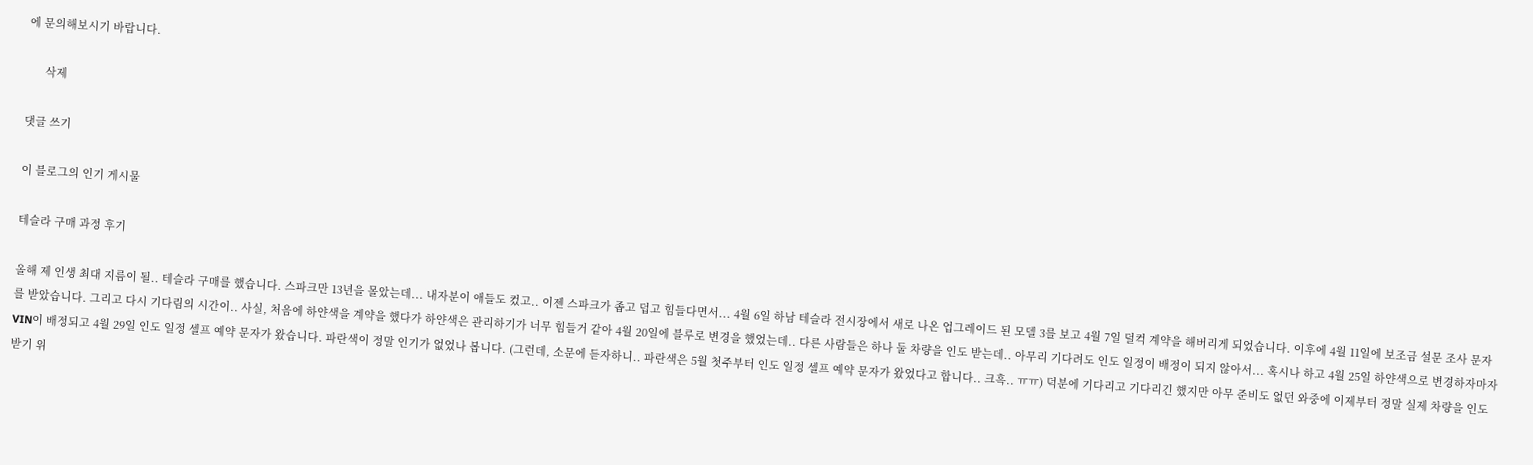에 문의해보시기 바랍니다.

      삭제

댓글 쓰기

이 블로그의 인기 게시물

테슬라 구매 과정 후기

올해 제 인생 최대 지름이 될.. 테슬라 구매를 했습니다. 스파크만 13년을 몰았는데... 내자분이 애들도 컸고.. 이젠 스파크가 좁고 덥고 힘들다면서... 4월 6일 하남 테슬라 전시장에서 새로 나온 업그레이드 된 모델 3를 보고 4월 7일 덜컥 계약을 해버리게 되었습니다. 이후에 4월 11일에 보조금 설문 조사 문자를 받았습니다. 그리고 다시 기다림의 시간이.. 사실, 처음에 하얀색을 계약을 했다가 하얀색은 관리하기가 너무 힘들거 같아 4월 20일에 블루로 변경을 했었는데.. 다른 사람들은 하나 둘 차량을 인도 받는데.. 아무리 기다려도 인도 일정이 배정이 되지 않아서... 혹시나 하고 4월 25일 하얀색으로 변경하자마자 VIN이 배정되고 4월 29일 인도 일정 셀프 예약 문자가 왔습니다. 파란색이 정말 인기가 없었나 봅니다. (그런데, 소문에 듣자하니.. 파란색은 5월 첫주부터 인도 일정 셀프 예약 문자가 왔었다고 합니다.. 크흑.. ㅠㅠ) 덕분에 기다리고 기다리긴 했지만 아무 준비도 없던 와중에 이제부터 정말 실제 차량을 인도받기 위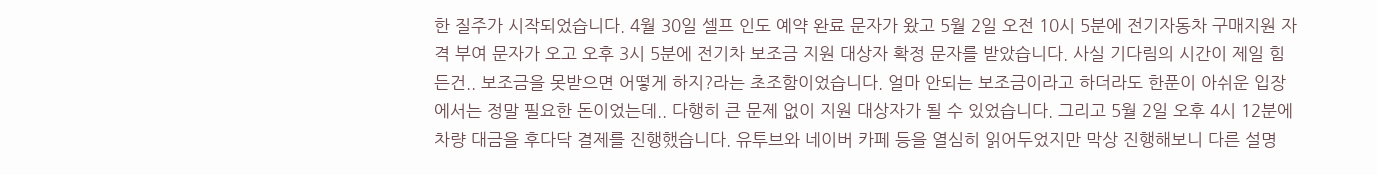한 질주가 시작되었습니다. 4월 30일 셀프 인도 예약 완료 문자가 왔고 5월 2일 오전 10시 5분에 전기자동차 구매지원 자격 부여 문자가 오고 오후 3시 5분에 전기차 보조금 지원 대상자 확정 문자를 받았습니다. 사실 기다림의 시간이 제일 힘든건.. 보조금을 못받으면 어떻게 하지?라는 초조함이었습니다. 얼마 안되는 보조금이라고 하더라도 한푼이 아쉬운 입장에서는 정말 필요한 돈이었는데.. 다행히 큰 문제 없이 지원 대상자가 될 수 있었습니다. 그리고 5월 2일 오후 4시 12분에 차량 대금을 후다닥 결제를 진행했습니다. 유투브와 네이버 카페 등을 열심히 읽어두었지만 막상 진행해보니 다른 설명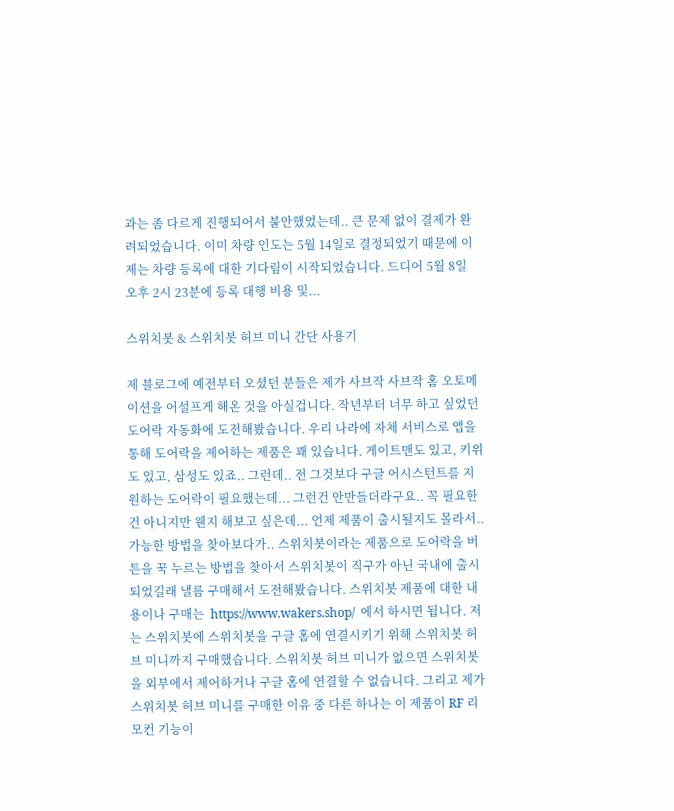과는 좀 다르게 진행되어서 불안했었는데.. 큰 문제 없이 결제가 완려되었습니다. 이미 차량 인도는 5월 14일로 결정되었기 때문에 이제는 차량 등록에 대한 기다림이 시작되었습니다. 드디어 5월 8일 오후 2시 23분에 등록 대행 비용 및...

스위치봇 & 스위치봇 허브 미니 간단 사용기

제 블로그에 예전부터 오셨던 분들은 제가 사브작 사브작 홈 오토메이션을 어설프게 해온 것을 아실겁니다. 작년부터 너무 하고 싶었던 도어락 자동화에 도전해봤습니다. 우리 나라에 자체 서비스로 앱을 통해 도어락을 제어하는 제품은 꽤 있습니다. 게이트맨도 있고, 키위도 있고, 삼성도 있죠.. 그런데.. 전 그것보다 구글 어시스턴트를 지원하는 도어락이 필요했는데... 그런건 안만들더라구요.. 꼭 필요한건 아니지만 웬지 해보고 싶은데... 언제 제품이 출시될지도 몰라서.. 가능한 방법을 찾아보다가.. 스위치봇이라는 제품으로 도어락을 버튼을 꾹 누르는 방법을 찾아서 스위치봇이 직구가 아닌 국내에 출시되었길래 낼름 구매해서 도전해봤습니다. 스위치봇 제품에 대한 내용이나 구매는  https://www.wakers.shop/  에서 하시면 됩니다. 저는 스위치봇에 스위치봇을 구글 홈에 연결시키기 위해 스위치봇 허브 미니까지 구매했습니다. 스위치봇 허브 미니가 없으면 스위치봇을 외부에서 제어하거나 구글 홈에 연결할 수 없습니다. 그리고 제가 스위치봇 허브 미니를 구매한 이유 중 다른 하나는 이 제품이 RF 리모컨 기능이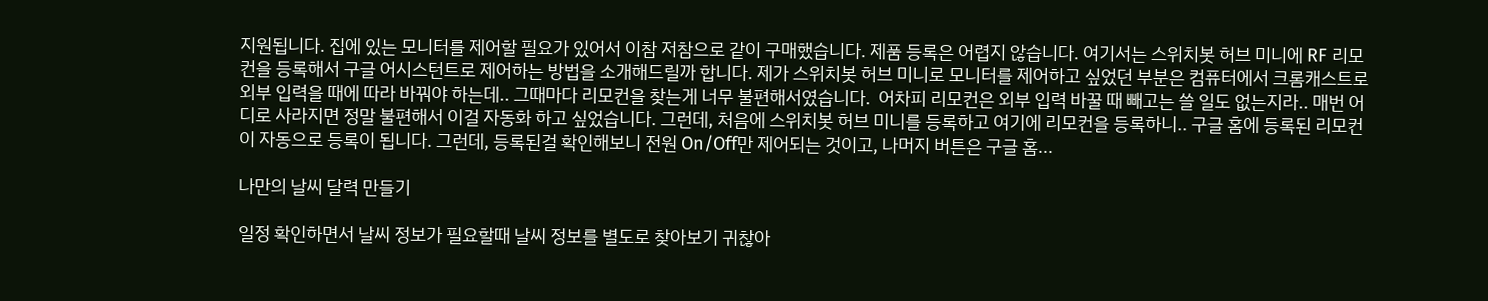지원됩니다. 집에 있는 모니터를 제어할 필요가 있어서 이참 저참으로 같이 구매했습니다. 제품 등록은 어렵지 않습니다. 여기서는 스위치봇 허브 미니에 RF 리모컨을 등록해서 구글 어시스턴트로 제어하는 방법을 소개해드릴까 합니다. 제가 스위치봇 허브 미니로 모니터를 제어하고 싶었던 부분은 컴퓨터에서 크롬캐스트로 외부 입력을 때에 따라 바꿔야 하는데.. 그때마다 리모컨을 찾는게 너무 불편해서였습니다.  어차피 리모컨은 외부 입력 바꿀 때 빼고는 쓸 일도 없는지라.. 매번 어디로 사라지면 정말 불편해서 이걸 자동화 하고 싶었습니다. 그런데, 처음에 스위치봇 허브 미니를 등록하고 여기에 리모컨을 등록하니.. 구글 홈에 등록된 리모컨이 자동으로 등록이 됩니다. 그런데, 등록된걸 확인해보니 전원 On/Off만 제어되는 것이고, 나머지 버튼은 구글 홈...

나만의 날씨 달력 만들기

일정 확인하면서 날씨 정보가 필요할때 날씨 정보를 별도로 찾아보기 귀찮아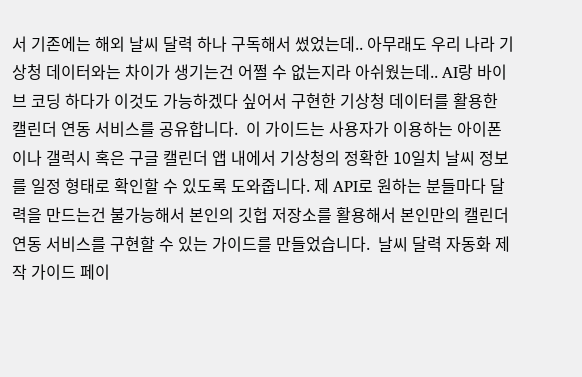서 기존에는 해외 날씨 달력 하나 구독해서 썼었는데.. 아무래도 우리 나라 기상청 데이터와는 차이가 생기는건 어쩔 수 없는지라 아쉬웠는데.. AI랑 바이브 코딩 하다가 이것도 가능하겠다 싶어서 구현한 기상청 데이터를 활용한 캘린더 연동 서비스를 공유합니다.  이 가이드는 사용자가 이용하는 아이폰이나 갤럭시 혹은 구글 캘린더 앱 내에서 기상청의 정확한 10일치 날씨 정보를 일정 형태로 확인할 수 있도록 도와줍니다. 제 API로 원하는 분들마다 달력을 만드는건 불가능해서 본인의 깃헙 저장소를 활용해서 본인만의 캘린더 연동 서비스를 구현할 수 있는 가이드를 만들었습니다.  날씨 달력 자동화 제작 가이드 페이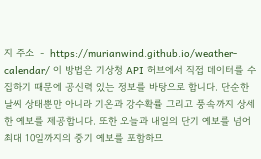지 주소  -  https://murianwind.github.io/weather-calendar/ 이 방법은 기상청 API 허브에서 직접 데이터를 수집하기 때문에 공신력 있는 정보를 바탕으로 합니다. 단순한 날씨 상태뿐만 아니라 기온과 강수확률 그리고 풍속까지 상세한 예보를 제공합니다. 또한 오늘과 내일의 단기 예보를 넘어 최대 10일까지의 중기 예보를 포함하므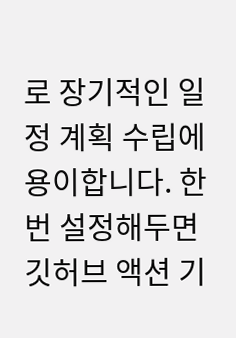로 장기적인 일정 계획 수립에 용이합니다. 한 번 설정해두면 깃허브 액션 기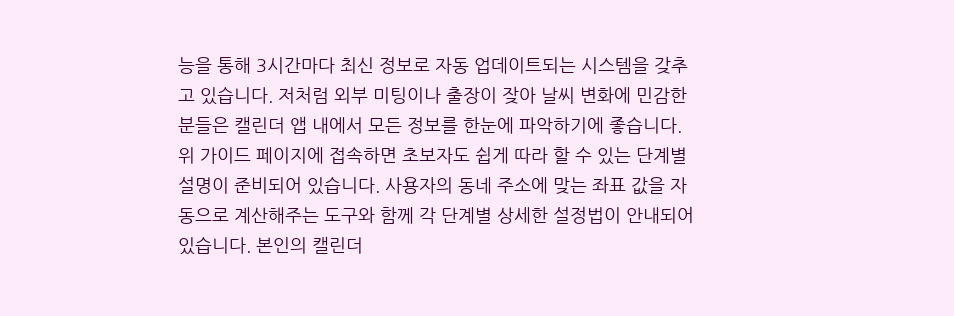능을 통해 3시간마다 최신 정보로 자동 업데이트되는 시스템을 갖추고 있습니다. 저처럼 외부 미팅이나 출장이 잦아 날씨 변화에 민감한 분들은 캘린더 앱 내에서 모든 정보를 한눈에 파악하기에 좋습니다. 위 가이드 페이지에 접속하면 초보자도 쉽게 따라 할 수 있는 단계별 설명이 준비되어 있습니다. 사용자의 동네 주소에 맞는 좌표 값을 자동으로 계산해주는 도구와 함께 각 단계별 상세한 설정법이 안내되어 있습니다. 본인의 캘린더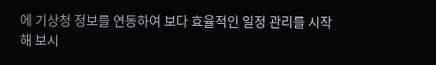에 기상청 정보를 연동하여 보다 효율적인 일정 관리를 시작해 보시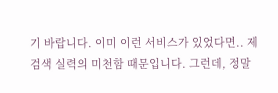기 바랍니다. 이미 이런 서비스가 있었다면.. 제 검색 실력의 미천함 때문입니다. 그런데, 정말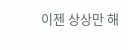이젠 상상만 해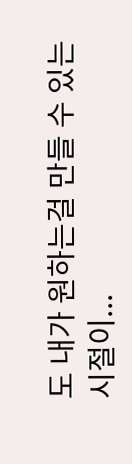도 내가 원하는걸 만들 수 있는 시절이...